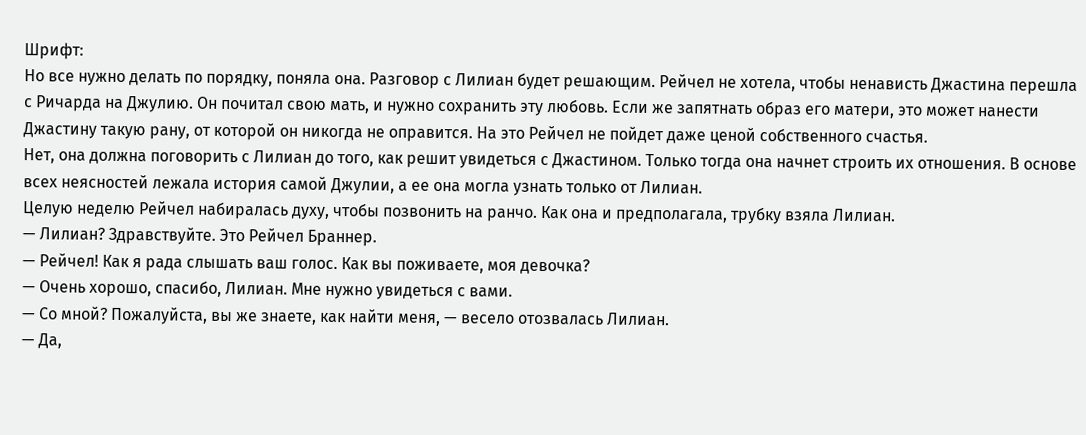Шрифт:
Но все нужно делать по порядку, поняла она. Разговор с Лилиан будет решающим. Рейчел не хотела, чтобы ненависть Джастина перешла с Ричарда на Джулию. Он почитал свою мать, и нужно сохранить эту любовь. Если же запятнать образ его матери, это может нанести Джастину такую рану, от которой он никогда не оправится. На это Рейчел не пойдет даже ценой собственного счастья.
Нет, она должна поговорить с Лилиан до того, как решит увидеться с Джастином. Только тогда она начнет строить их отношения. В основе всех неясностей лежала история самой Джулии, а ее она могла узнать только от Лилиан.
Целую неделю Рейчел набиралась духу, чтобы позвонить на ранчо. Как она и предполагала, трубку взяла Лилиан.
— Лилиан? Здравствуйте. Это Рейчел Браннер.
— Рейчел! Как я рада слышать ваш голос. Как вы поживаете, моя девочка?
— Очень хорошо, спасибо, Лилиан. Мне нужно увидеться с вами.
— Со мной? Пожалуйста, вы же знаете, как найти меня, — весело отозвалась Лилиан.
— Да,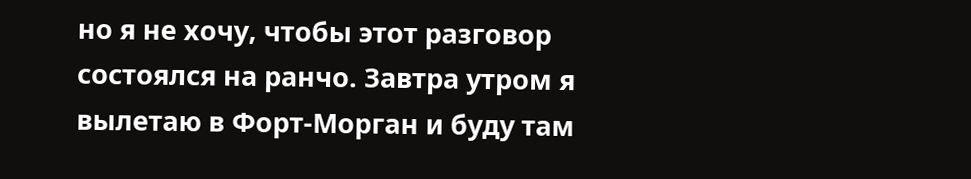но я не хочу, чтобы этот разговор состоялся на ранчо. Завтра утром я вылетаю в Форт-Морган и буду там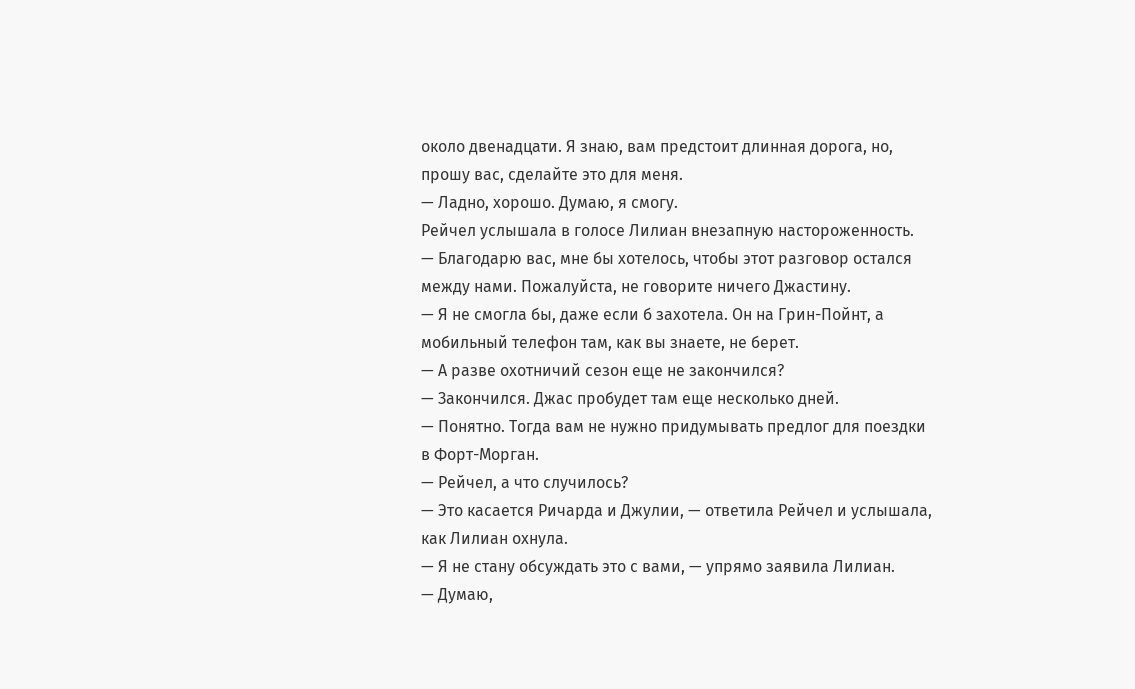около двенадцати. Я знаю, вам предстоит длинная дорога, но, прошу вас, сделайте это для меня.
— Ладно, хорошо. Думаю, я смогу.
Рейчел услышала в голосе Лилиан внезапную настороженность.
— Благодарю вас, мне бы хотелось, чтобы этот разговор остался между нами. Пожалуйста, не говорите ничего Джастину.
— Я не смогла бы, даже если б захотела. Он на Грин-Пойнт, а мобильный телефон там, как вы знаете, не берет.
— А разве охотничий сезон еще не закончился?
— Закончился. Джас пробудет там еще несколько дней.
— Понятно. Тогда вам не нужно придумывать предлог для поездки в Форт-Морган.
— Рейчел, а что случилось?
— Это касается Ричарда и Джулии, — ответила Рейчел и услышала, как Лилиан охнула.
— Я не стану обсуждать это с вами, — упрямо заявила Лилиан.
— Думаю,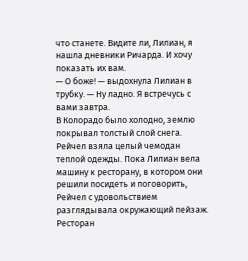что станете. Видите ли, Лилиан, я нашла дневники Ричарда. И хочу показать их вам.
— О боже! — выдохнула Лилиан в трубку. — Ну ладно. Я встречусь с вами завтра.
В Колорадо было холодно, землю покрывал толстый слой снега. Рейчел взяла целый чемодан теплой одежды. Пока Лилиан вела машину к ресторану, в котором они решили посидеть и поговорить, Рейчел с удовольствием разглядывала окружающий пейзаж.
Ресторан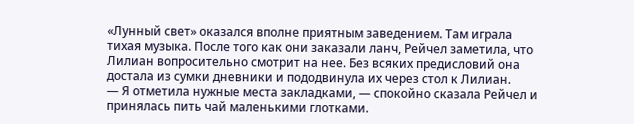«Лунный свет» оказался вполне приятным заведением. Там играла тихая музыка. После того как они заказали ланч, Рейчел заметила, что Лилиан вопросительно смотрит на нее. Без всяких предисловий она достала из сумки дневники и пододвинула их через стол к Лилиан.
— Я отметила нужные места закладками, — спокойно сказала Рейчел и принялась пить чай маленькими глотками.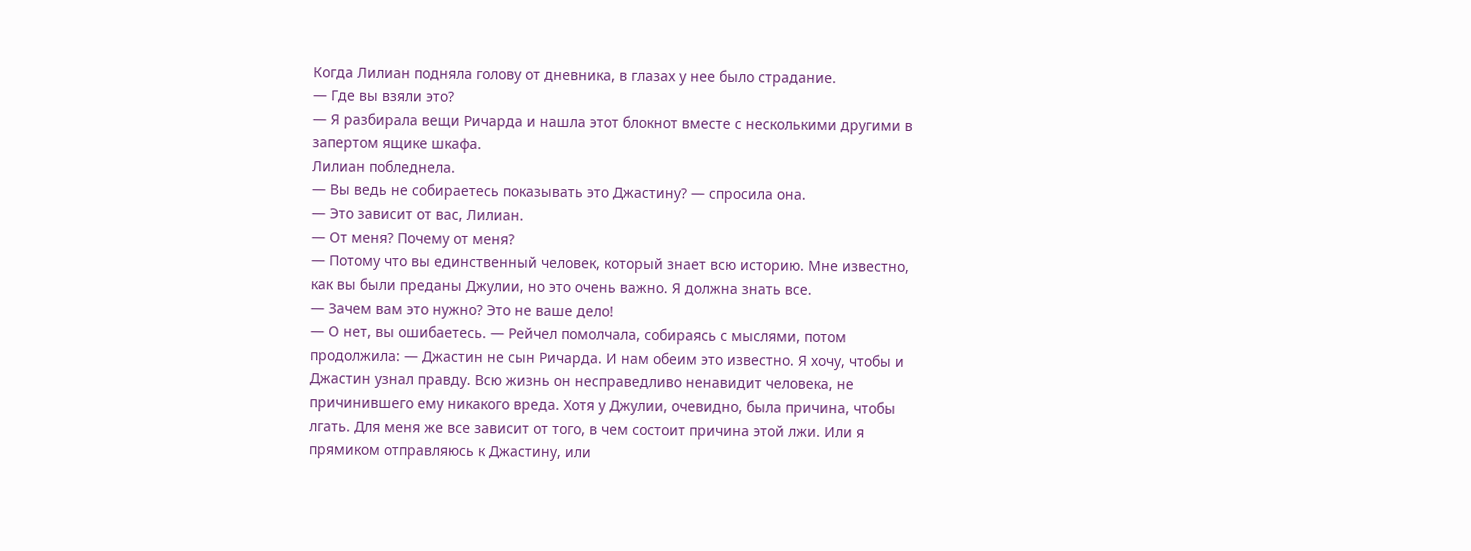Когда Лилиан подняла голову от дневника, в глазах у нее было страдание.
— Где вы взяли это?
— Я разбирала вещи Ричарда и нашла этот блокнот вместе с несколькими другими в запертом ящике шкафа.
Лилиан побледнела.
— Вы ведь не собираетесь показывать это Джастину? — спросила она.
— Это зависит от вас, Лилиан.
— От меня? Почему от меня?
— Потому что вы единственный человек, который знает всю историю. Мне известно, как вы были преданы Джулии, но это очень важно. Я должна знать все.
— Зачем вам это нужно? Это не ваше дело!
— О нет, вы ошибаетесь. — Рейчел помолчала, собираясь с мыслями, потом продолжила: — Джастин не сын Ричарда. И нам обеим это известно. Я хочу, чтобы и Джастин узнал правду. Всю жизнь он несправедливо ненавидит человека, не причинившего ему никакого вреда. Хотя у Джулии, очевидно, была причина, чтобы лгать. Для меня же все зависит от того, в чем состоит причина этой лжи. Или я прямиком отправляюсь к Джастину, или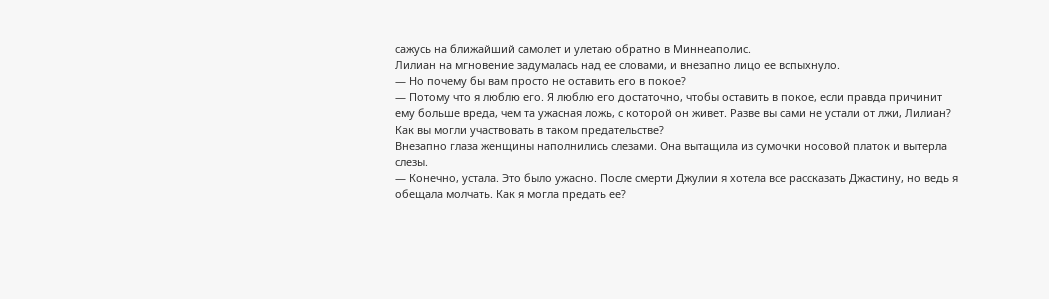сажусь на ближайший самолет и улетаю обратно в Миннеаполис.
Лилиан на мгновение задумалась над ее словами, и внезапно лицо ее вспыхнуло.
— Но почему бы вам просто не оставить его в покое?
— Потому что я люблю его. Я люблю его достаточно, чтобы оставить в покое, если правда причинит ему больше вреда, чем та ужасная ложь, с которой он живет. Разве вы сами не устали от лжи, Лилиан? Как вы могли участвовать в таком предательстве?
Внезапно глаза женщины наполнились слезами. Она вытащила из сумочки носовой платок и вытерла слезы.
— Конечно, устала. Это было ужасно. После смерти Джулии я хотела все рассказать Джастину, но ведь я обещала молчать. Как я могла предать ее?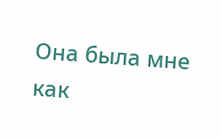Она была мне как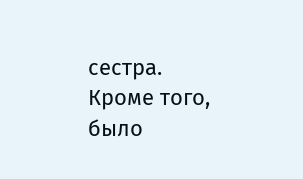сестра. Кроме того, было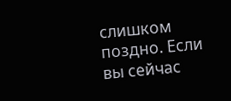слишком поздно. Если вы сейчас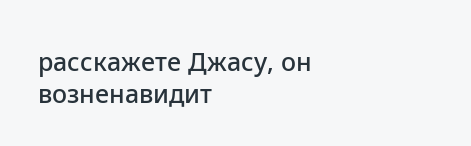расскажете Джасу, он возненавидит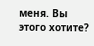меня. Вы этого хотите?